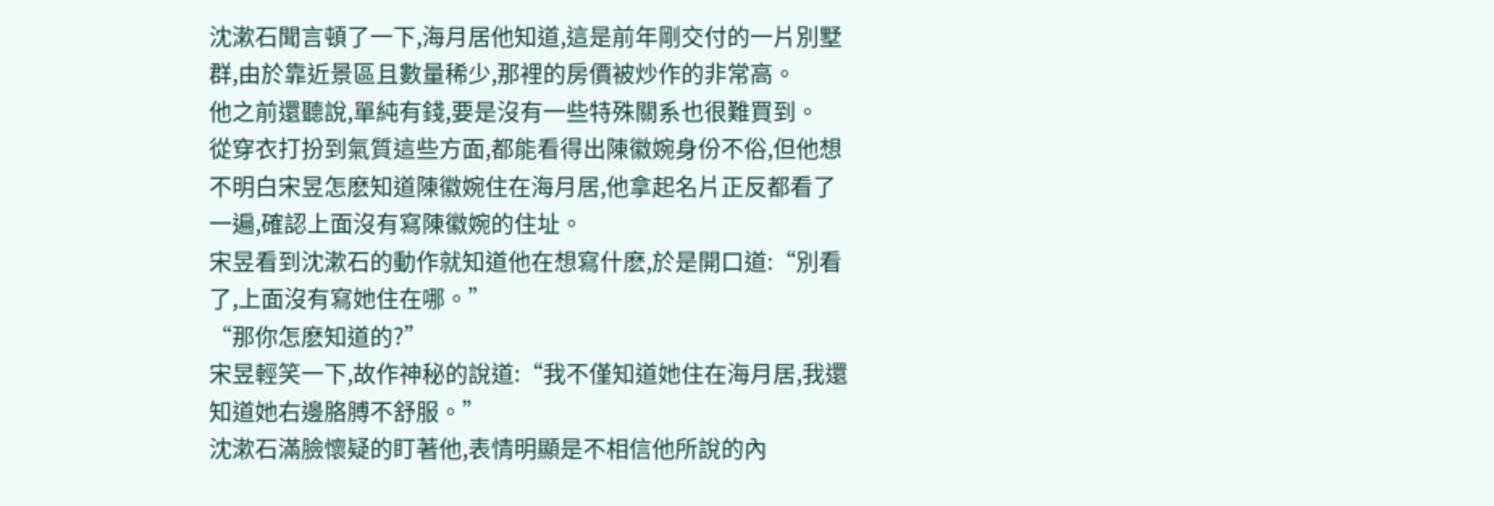沈漱石聞言頓了一下,海月居他知道,這是前年剛交付的一片別墅群,由於靠近景區且數量稀少,那裡的房價被炒作的非常高。
他之前還聽說,單純有錢,要是沒有一些特殊關系也很難買到。
從穿衣打扮到氣質這些方面,都能看得出陳徽婉身份不俗,但他想不明白宋昱怎麽知道陳徽婉住在海月居,他拿起名片正反都看了一遍,確認上面沒有寫陳徽婉的住址。
宋昱看到沈漱石的動作就知道他在想寫什麽,於是開口道:“別看了,上面沒有寫她住在哪。”
“那你怎麽知道的?”
宋昱輕笑一下,故作神秘的說道:“我不僅知道她住在海月居,我還知道她右邊胳膊不舒服。”
沈漱石滿臉懷疑的盯著他,表情明顯是不相信他所說的內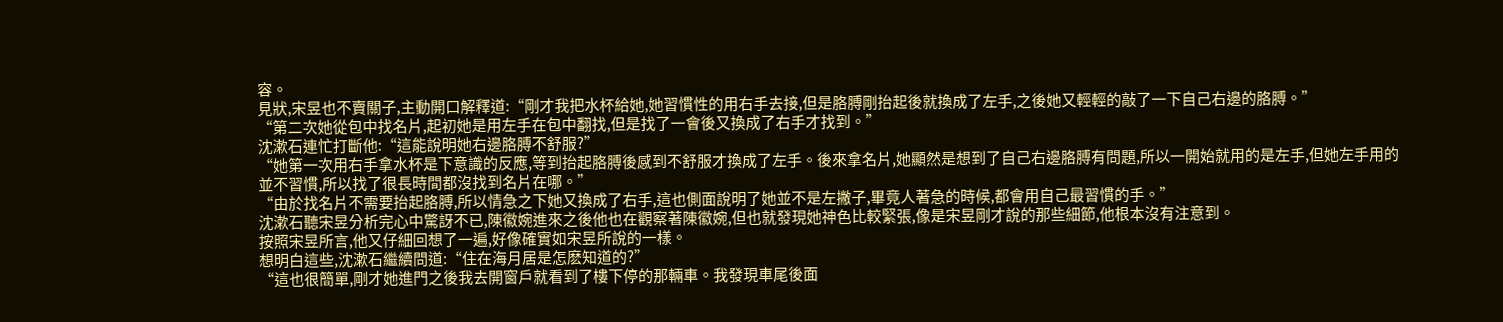容。
見狀,宋昱也不賣關子,主動開口解釋道:“剛才我把水杯給她,她習慣性的用右手去接,但是胳膊剛抬起後就換成了左手,之後她又輕輕的敲了一下自己右邊的胳膊。”
“第二次她從包中找名片,起初她是用左手在包中翻找,但是找了一會後又換成了右手才找到。”
沈漱石連忙打斷他:“這能說明她右邊胳膊不舒服?”
“她第一次用右手拿水杯是下意識的反應,等到抬起胳膊後感到不舒服才換成了左手。後來拿名片,她顯然是想到了自己右邊胳膊有問題,所以一開始就用的是左手,但她左手用的並不習慣,所以找了很長時間都沒找到名片在哪。”
“由於找名片不需要抬起胳膊,所以情急之下她又換成了右手,這也側面說明了她並不是左撇子,畢竟人著急的時候,都會用自己最習慣的手。”
沈漱石聽宋昱分析完心中驚訝不已,陳徽婉進來之後他也在觀察著陳徽婉,但也就發現她神色比較緊張,像是宋昱剛才說的那些細節,他根本沒有注意到。
按照宋昱所言,他又仔細回想了一遍,好像確實如宋昱所說的一樣。
想明白這些,沈漱石繼續問道:“住在海月居是怎麽知道的?”
“這也很簡單,剛才她進門之後我去開窗戶就看到了樓下停的那輛車。我發現車尾後面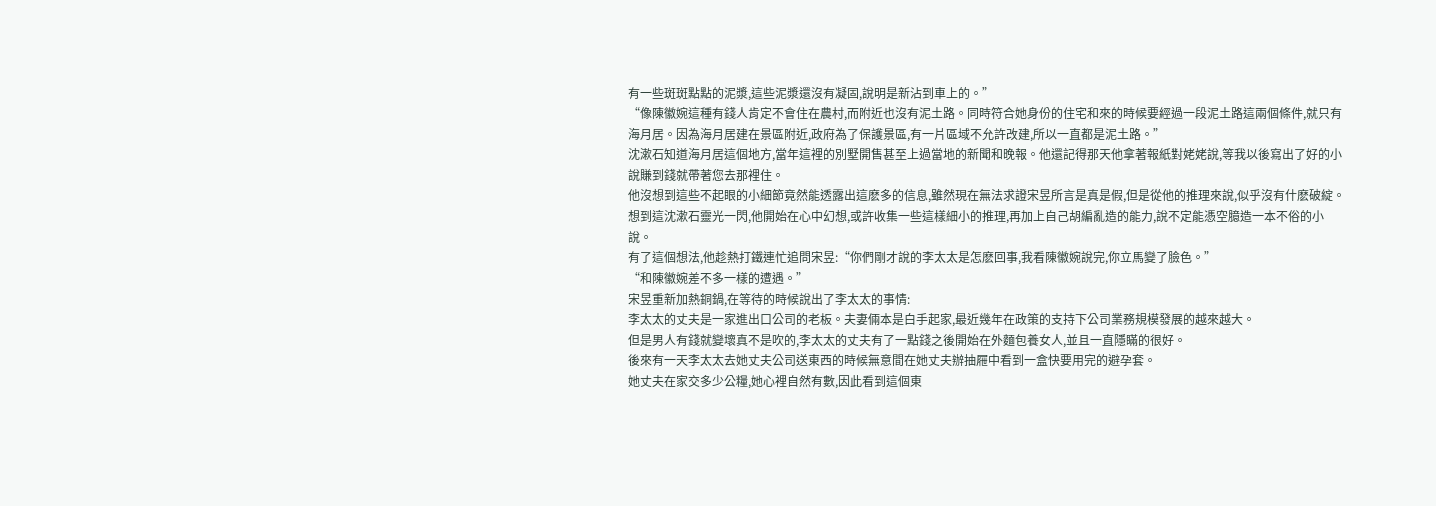有一些斑斑點點的泥漿,這些泥漿還沒有凝固,說明是新沾到車上的。”
“像陳徽婉這種有錢人肯定不會住在農村,而附近也沒有泥土路。同時符合她身份的住宅和來的時候要經過一段泥土路這兩個條件,就只有海月居。因為海月居建在景區附近,政府為了保護景區,有一片區域不允許改建,所以一直都是泥土路。”
沈漱石知道海月居這個地方,當年這裡的別墅開售甚至上過當地的新聞和晚報。他還記得那天他拿著報紙對姥姥說,等我以後寫出了好的小說賺到錢就帶著您去那裡住。
他沒想到這些不起眼的小細節竟然能透露出這麽多的信息,雖然現在無法求證宋昱所言是真是假,但是從他的推理來說,似乎沒有什麽破綻。
想到這沈漱石靈光一閃,他開始在心中幻想,或許收集一些這樣細小的推理,再加上自己胡編亂造的能力,說不定能憑空臆造一本不俗的小說。
有了這個想法,他趁熱打鐵連忙追問宋昱:“你們剛才說的李太太是怎麽回事,我看陳徽婉說完,你立馬變了臉色。”
“和陳徽婉差不多一樣的遭遇。”
宋昱重新加熱銅鍋,在等待的時候說出了李太太的事情:
李太太的丈夫是一家進出口公司的老板。夫妻倆本是白手起家,最近幾年在政策的支持下公司業務規模發展的越來越大。
但是男人有錢就變壞真不是吹的,李太太的丈夫有了一點錢之後開始在外麵包養女人,並且一直隱瞞的很好。
後來有一天李太太去她丈夫公司送東西的時候無意間在她丈夫辦抽屜中看到一盒快要用完的避孕套。
她丈夫在家交多少公糧,她心裡自然有數,因此看到這個東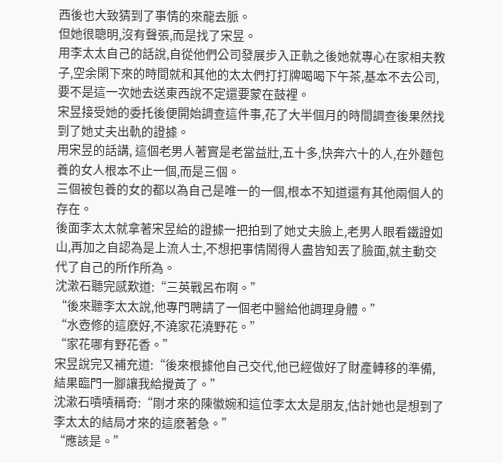西後也大致猜到了事情的來龍去脈。
但她很聰明,沒有聲張,而是找了宋昱。
用李太太自己的話說,自從他們公司發展步入正軌之後她就專心在家相夫教子,空余閑下來的時間就和其他的太太們打打牌喝喝下午茶,基本不去公司,要不是這一次她去送東西說不定還要蒙在鼓裡。
宋昱接受她的委托後便開始調查這件事,花了大半個月的時間調查後果然找到了她丈夫出軌的證據。
用宋昱的話講, 這個老男人著實是老當益壯,五十多,快奔六十的人,在外麵包養的女人根本不止一個,而是三個。
三個被包養的女的都以為自己是唯一的一個,根本不知道還有其他兩個人的存在。
後面李太太就拿著宋昱給的證據一把拍到了她丈夫臉上,老男人眼看鐵證如山,再加之自認為是上流人士,不想把事情鬧得人盡皆知丟了臉面,就主動交代了自己的所作所為。
沈漱石聽完感歎道:“三英戰呂布啊。”
“後來聽李太太說,他專門聘請了一個老中醫給他調理身體。”
“水壺修的這麽好,不澆家花澆野花。”
“家花哪有野花香。”
宋昱說完又補充道:“後來根據他自己交代,他已經做好了財產轉移的準備,結果臨門一腳讓我給攪黃了。”
沈漱石嘖嘖稱奇:“剛才來的陳徽婉和這位李太太是朋友,估計她也是想到了李太太的結局才來的這麽著急。”
“應該是。”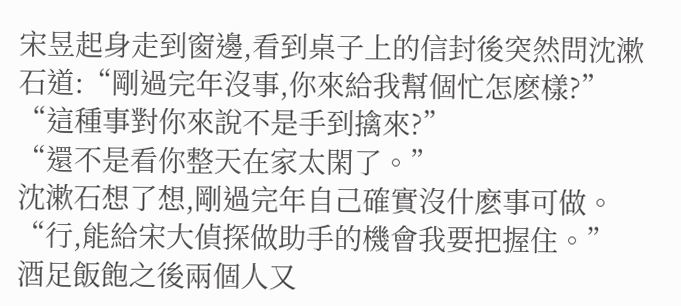宋昱起身走到窗邊,看到桌子上的信封後突然問沈漱石道:“剛過完年沒事,你來給我幫個忙怎麽樣?”
“這種事對你來說不是手到擒來?”
“還不是看你整天在家太閑了。”
沈漱石想了想,剛過完年自己確實沒什麽事可做。
“行,能給宋大偵探做助手的機會我要把握住。”
酒足飯飽之後兩個人又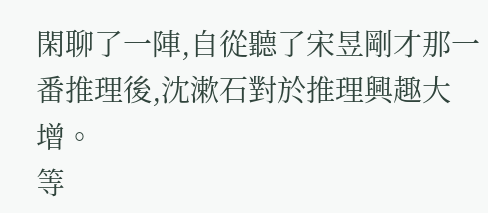閑聊了一陣,自從聽了宋昱剛才那一番推理後,沈漱石對於推理興趣大增。
等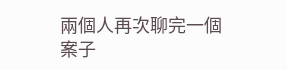兩個人再次聊完一個案子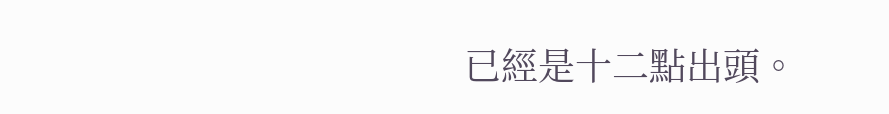已經是十二點出頭。